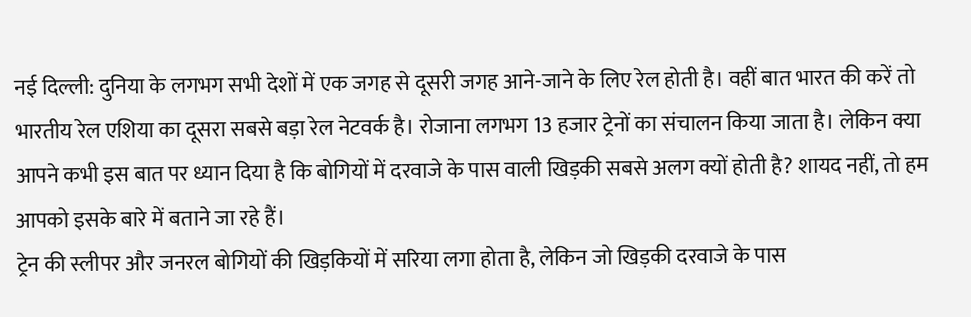नई दिल्ली: दुनिया के लगभग सभी देशों में एक जगह से दूसरी जगह आने-जाने के लिए रेल होती है। वहीं बात भारत की करें तो भारतीय रेल एशिया का दूसरा सबसे बड़ा रेल नेटवर्क है। रोजाना लगभग 13 हजार ट्रेनों का संचालन किया जाता है। लेकिन क्या आपने कभी इस बात पर ध्यान दिया है कि बोगियों में दरवाजे के पास वाली खिड़की सबसे अलग क्यों होती है? शायद नहीं, तो हम आपको इसके बारे में बताने जा रहे हैं।
ट्रेन की स्लीपर और जनरल बोगियों की खिड़कियों में सरिया लगा होता है, लेकिन जो खिड़की दरवाजे के पास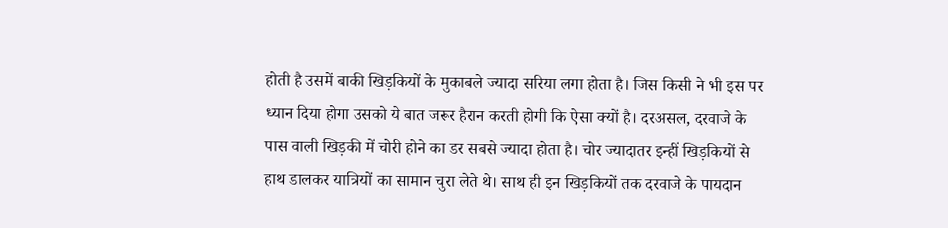होती है उसमें बाकी खिड़कियों के मुकाबले ज्यादा सरिया लगा होता है। जिस किसी ने भी इस पर ध्यान दिया होगा उसको ये बात जरूर हैरान करती होगी कि ऐसा क्यों है। दरअसल, दरवाजे के पास वाली खिड़की में चोरी होने का डर सबसे ज्यादा होता है। चोर ज्यादातर इन्हीं खिड़कियों से हाथ डालकर यात्रियों का सामान चुरा लेते थे। साथ ही इन खिड़कियों तक दरवाजे के पायदान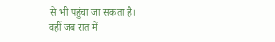से भी पहुंचा जा सकता है।
वहीं जब रात में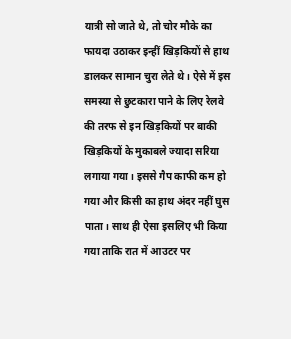यात्री सो जाते थे, तो चोर मौके का फायदा उठाकर इन्हीं खिड़कियों से हाथ डालकर सामान चुरा लेते थे। ऐसे में इस समस्या से छुटकारा पाने के लिए रेलवे की तरफ से इन खिड़कियों पर बाकी खिड़कियों के मुकाबले ज्यादा सरिया लगाया गया। इससे गैप काफी कम हो गया और किसी का हाथ अंदर नहीं घुस पाता। साथ ही ऐसा इसलिए भी किया गया ताकि रात में आउटर पर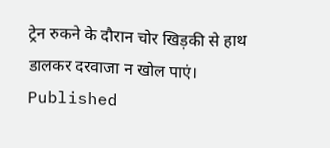ट्रेन रुकने के दौरान चोर खिड़की से हाथ डालकर दरवाजा न खोल पाएं।
Published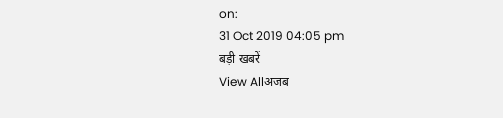on:
31 Oct 2019 04:05 pm
बड़ी खबरें
View Allअजब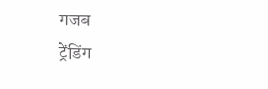गजब
ट्रेंडिंग